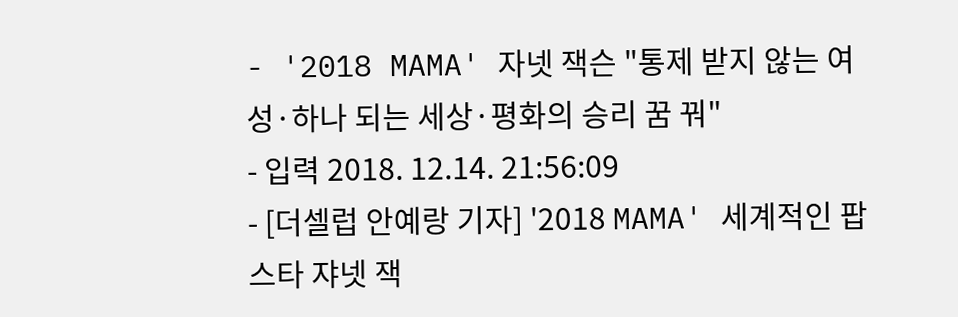- '2018 MAMA' 자넷 잭슨 "통제 받지 않는 여성·하나 되는 세상·평화의 승리 꿈 꿔"
- 입력 2018. 12.14. 21:56:09
- [더셀럽 안예랑 기자] '2018 MAMA' 세계적인 팝스타 쟈넷 잭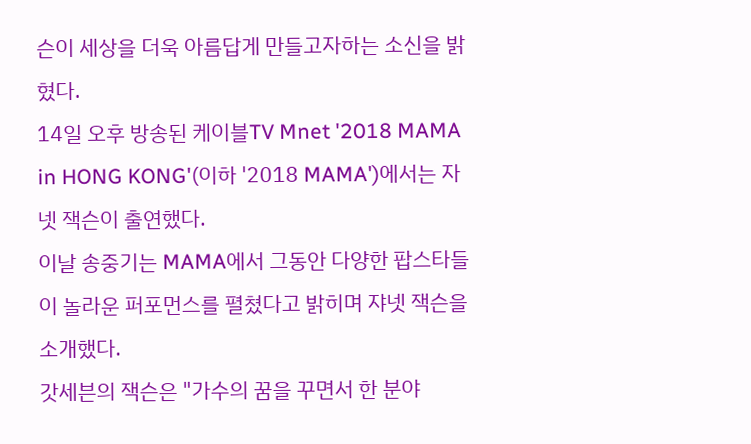슨이 세상을 더욱 아름답게 만들고자하는 소신을 밝혔다.
14일 오후 방송된 케이블TV Mnet '2018 MAMA in HONG KONG'(이하 '2018 MAMA')에서는 자넷 잭슨이 출연했다.
이날 송중기는 MAMA에서 그동안 다양한 팝스타들이 놀라운 퍼포먼스를 펼쳤다고 밝히며 쟈넷 잭슨을 소개했다.
갓세븐의 잭슨은 "가수의 꿈을 꾸면서 한 분야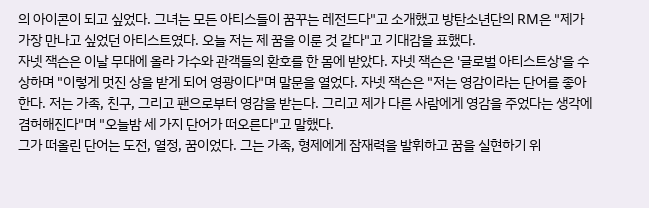의 아이콘이 되고 싶었다. 그녀는 모든 아티스들이 꿈꾸는 레전드다"고 소개했고 방탄소년단의 RM은 "제가 가장 만나고 싶었던 아티스트였다. 오늘 저는 제 꿈을 이룬 것 같다"고 기대감을 표했다.
자넷 잭슨은 이날 무대에 올라 가수와 관객들의 환호를 한 몸에 받았다. 자넷 잭슨은 '글로벌 아티스트상'을 수상하며 "이렇게 멋진 상을 받게 되어 영광이다"며 말문을 열었다. 자넷 잭슨은 "저는 영감이라는 단어를 좋아한다. 저는 가족, 친구, 그리고 팬으로부터 영감을 받는다. 그리고 제가 다른 사람에게 영감을 주었다는 생각에 겸허해진다"며 "오늘밤 세 가지 단어가 떠오른다"고 말했다.
그가 떠올린 단어는 도전, 열정, 꿈이었다. 그는 가족, 형제에게 잠재력을 발휘하고 꿈을 실현하기 위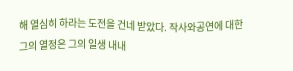해 열심히 하라는 도전을 건네 받았다. 작사와공연에 대한 그의 열정은 그의 일생 내내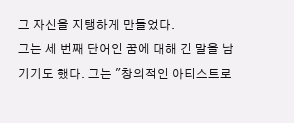그 자신을 지탱하게 만들었다.
그는 세 번째 단어인 꿈에 대해 긴 말을 남기기도 했다. 그는 "창의적인 아티스트로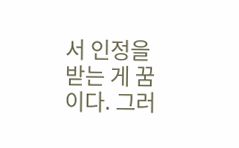서 인정을 받는 게 꿈이다. 그러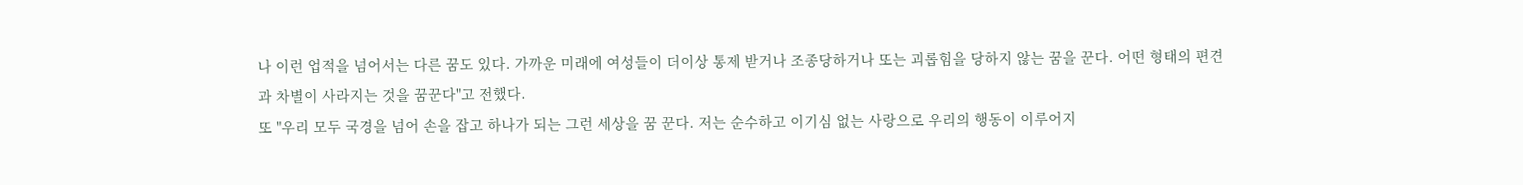나 이런 업적을 넘어서는 다른 꿈도 있다. 가까운 미래에 여성들이 더이상 통제 받거나 조종당하거나 또는 괴롭힘을 당하지 않는 꿈을 꾼다. 어떤 형태의 편견과 차별이 사라지는 것을 꿈꾼다"고 전했다.
또 "우리 모두 국경을 넘어 손을 잡고 하나가 되는 그런 세상을 꿈 꾼다. 저는 순수하고 이기심 없는 사랑으로 우리의 행동이 이루어지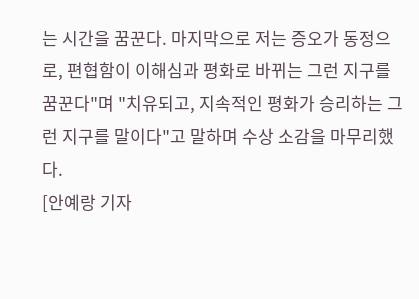는 시간을 꿈꾼다. 마지막으로 저는 증오가 동정으로, 편협함이 이해심과 평화로 바뀌는 그런 지구를 꿈꾼다"며 "치유되고, 지속적인 평화가 승리하는 그런 지구를 말이다"고 말하며 수상 소감을 마무리했다.
[안예랑 기자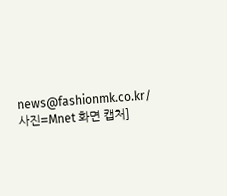news@fashionmk.co.kr/ 사진=Mnet 화면 캡처]